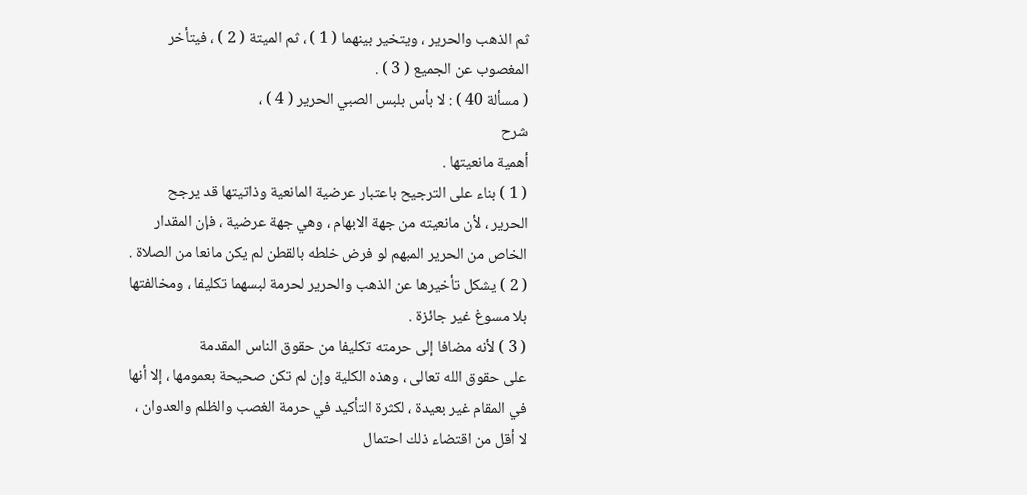ثم الذهب والحرير ، ويتخير بينهما ( 1 ) ، ثم الميتة ( 2 ) ، فيتأخر
المغصوب عن الجميع ( 3 ) .
( مسألة 40 ) : لا بأس بلبس الصبي الحرير ( 4 ) ،
شرح
أهمية مانعيتها .
( 1 ) بناء على الترجيح باعتبار عرضية المانعية وذاتيتها قد يرجح
الحرير ، لأن مانعيته من جهة الابهام ، وهي جهة عرضية ، فإن المقدار
الخاص من الحرير المبهم لو فرض خلطه بالقطن لم يكن مانعا من الصلاة .
( 2 ) يشكل تأخيرها عن الذهب والحرير لحرمة لبسهما تكليفا ، ومخالفتها
بلا مسوغ غير جائزة .
( 3 ) لأنه مضافا إلى حرمته تكليفا من حقوق الناس المقدمة
على حقوق الله تعالى ، وهذه الكلية وإن لم تكن صحيحة بعمومها ، إلا أنها
في المقام غير بعيدة ، لكثرة التأكيد في حرمة الغصب والظلم والعدوان ،
لا أقل من اقتضاء ذلك احتمال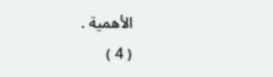الأهمية .
( 4 )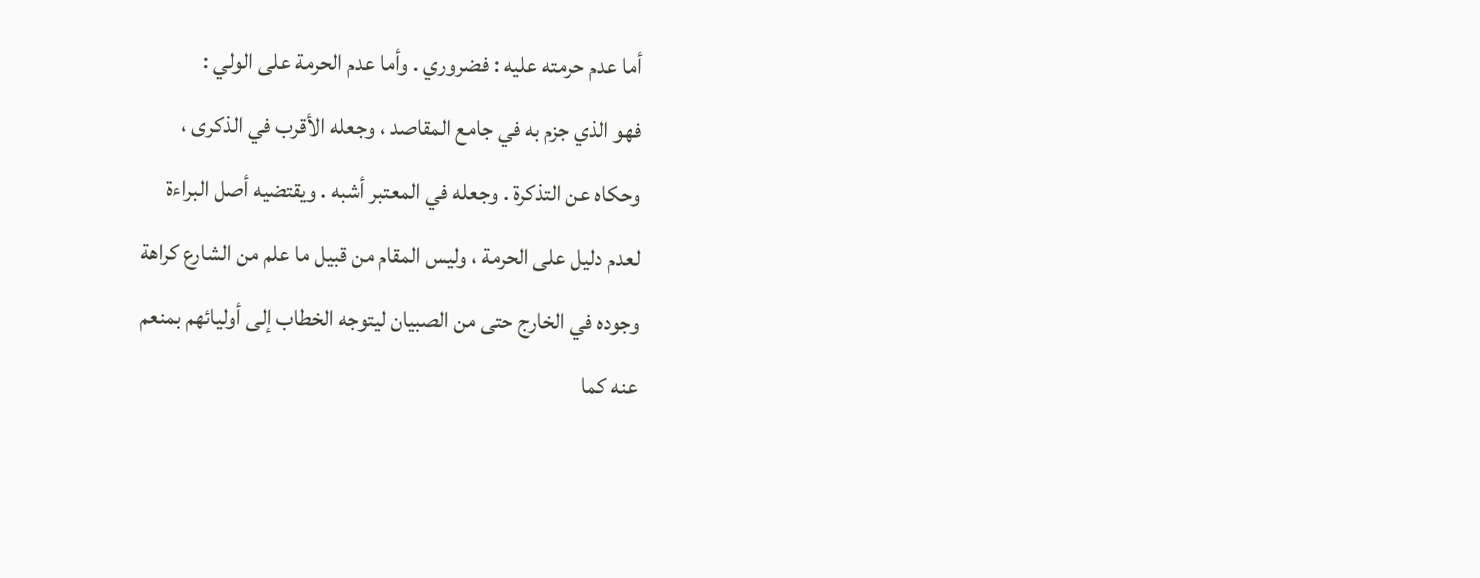أما عدم حرمته عليه : فضروري . وأما عدم الحرمة على الولي :
فهو الذي جزم به في جامع المقاصد ، وجعله الأقرب في الذكرى ،
وحكاه عن التذكرة . وجعله في المعتبر أشبه . ويقتضيه أصل البراءة
لعدم دليل على الحرمة ، وليس المقام من قبيل ما علم من الشارع كراهة
وجوده في الخارج حتى من الصبيان ليتوجه الخطاب إلى أوليائهم بمنعم
عنه كما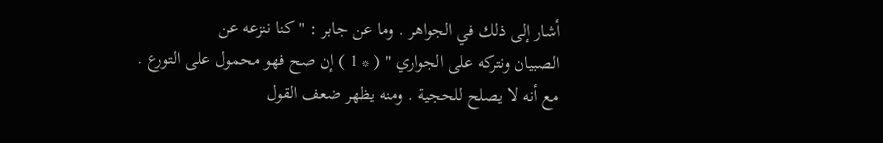أشار إلى ذلك في الجواهر . وما عن جابر : " كنا ننزعه عن
الصبيان ونتركه على الجواري " ( * 1 ) إن صح فهو محمول على التورع .
مع أنه لا يصلح للحجية . ومنه يظهر ضعف القول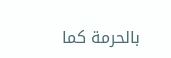بالحرمة كما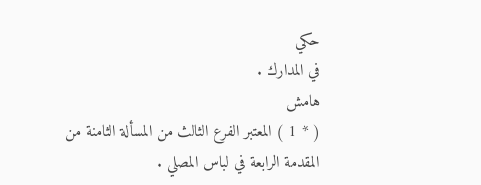حكي
في المدارك .
هامش
( * 1 ) المعتبر الفرع الثالث من المسألة الثامنة من المقدمة الرابعة في لباس المصلي .